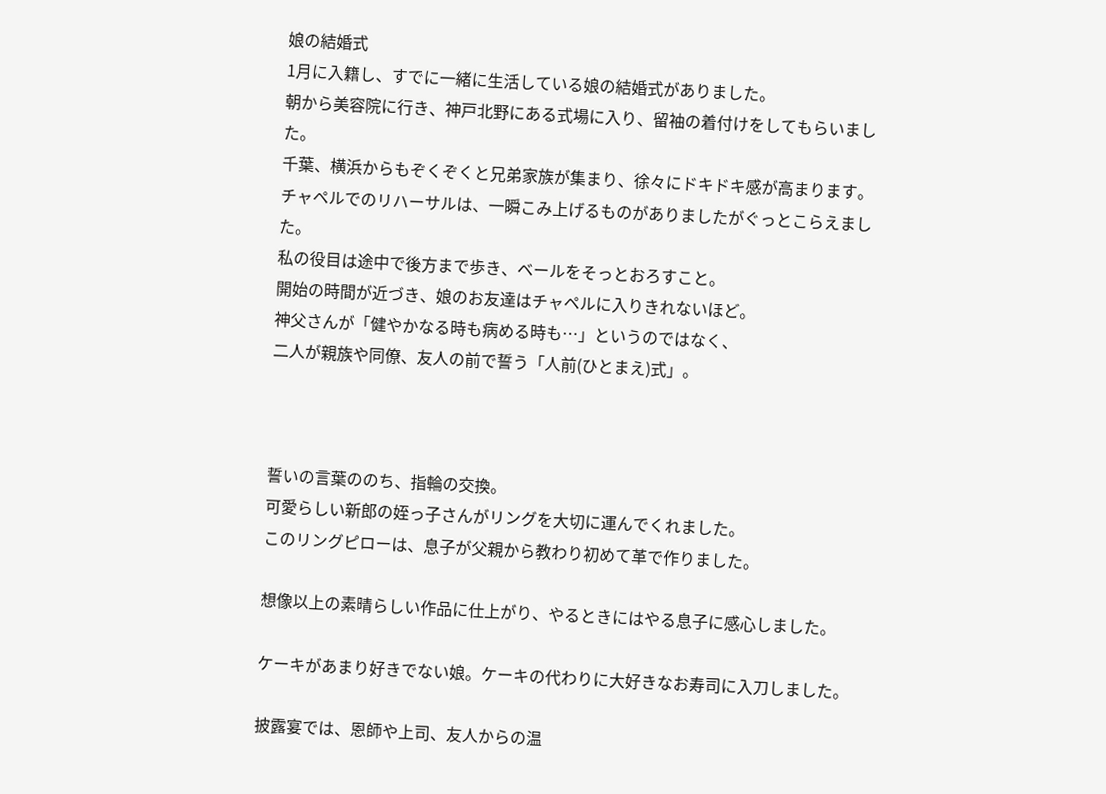娘の結婚式
1月に入籍し、すでに一緒に生活している娘の結婚式がありました。
朝から美容院に行き、神戸北野にある式場に入り、留袖の着付けをしてもらいました。
千葉、横浜からもぞくぞくと兄弟家族が集まり、徐々にドキドキ感が高まります。
チャペルでのリハーサルは、一瞬こみ上げるものがありましたがぐっとこらえました。
私の役目は途中で後方まで歩き、ベールをそっとおろすこと。
開始の時間が近づき、娘のお友達はチャペルに入りきれないほど。
神父さんが「健やかなる時も病める時も…」というのではなく、
二人が親族や同僚、友人の前で誓う「人前(ひとまえ)式」。



誓いの言葉ののち、指輪の交換。
可愛らしい新郎の姪っ子さんがリングを大切に運んでくれました。
このリングピローは、息子が父親から教わり初めて革で作りました。

想像以上の素晴らしい作品に仕上がり、やるときにはやる息子に感心しました。

ケーキがあまり好きでない娘。ケーキの代わりに大好きなお寿司に入刀しました。

披露宴では、恩師や上司、友人からの温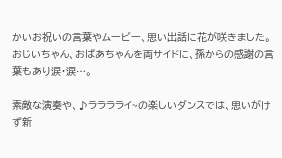かいお祝いの言葉やムービー、思い出話に花が咲きました。
おじいちゃん、おばあちゃんを両サイドに、孫からの感謝の言葉もあり涙・涙…。

素敵な演奏や、♪ラララライ~の楽しいダンスでは、思いがけず新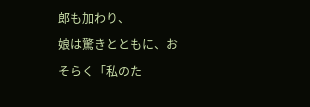郎も加わり、
娘は驚きとともに、おそらく「私のた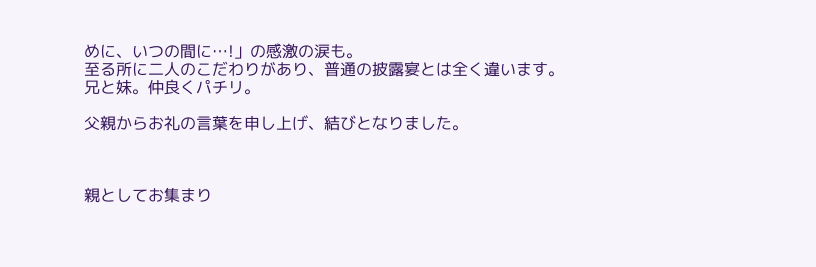めに、いつの間に…!」の感激の涙も。
至る所に二人のこだわりがあり、普通の披露宴とは全く違います。
兄と妹。仲良くパチリ。

父親からお礼の言葉を申し上げ、結びとなりました。



親としてお集まり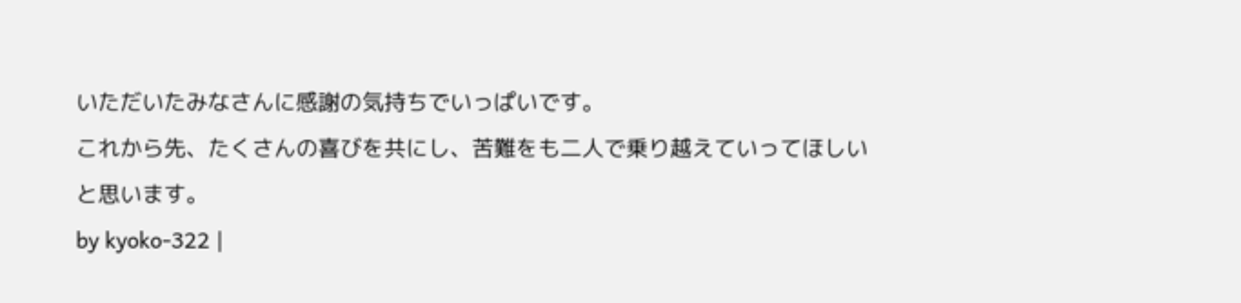いただいたみなさんに感謝の気持ちでいっぱいです。
これから先、たくさんの喜びを共にし、苦難をも二人で乗り越えていってほしいと思います。
by kyoko-322 |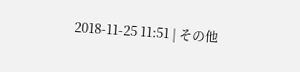2018-11-25 11:51 | その他